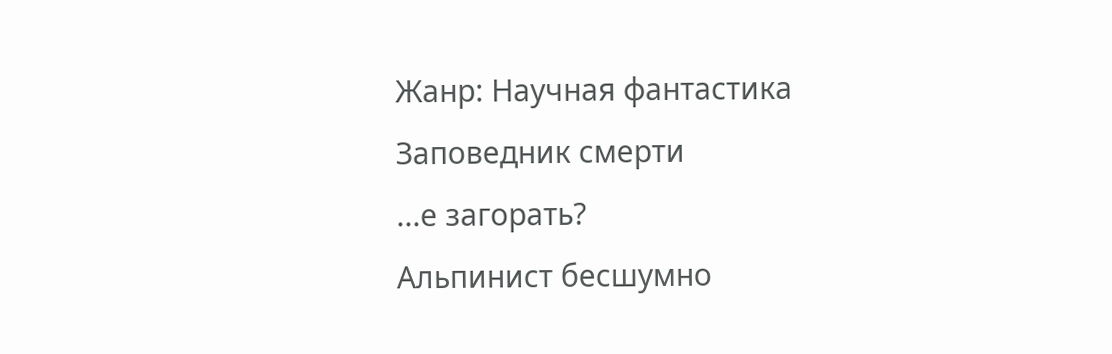Жанр: Научная фантастика
Заповедник смерти
...е загорать?
Альпинист бесшумно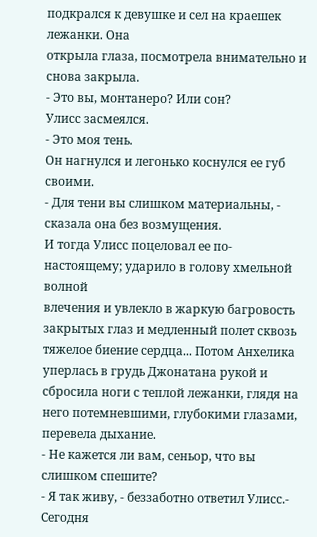подкрался к девушке и сел на краешек лежанки. Она
открыла глаза, посмотрела внимательно и снова закрыла.
- Это вы, монтанеро? Или сон?
Улисс засмеялся.
- Это моя тень.
Он нагнулся и легонько коснулся ее губ своими.
- Для тени вы слишком материальны, - сказала она без возмущения.
И тогда Улисс поцеловал ее по-настоящему; ударило в голову хмельной волной
влечения и увлекло в жаркую багровость закрытых глаз и медленный полет сквозь
тяжелое биение сердца... Потом Анхелика уперлась в грудь Джонатана рукой и
сбросила ноги с теплой лежанки, глядя на него потемневшими, глубокими глазами,
перевела дыхание.
- Не кажется ли вам, сеньор, что вы слишком спешите?
- Я так живу, - беззаботно ответил Улисс.- Сегодня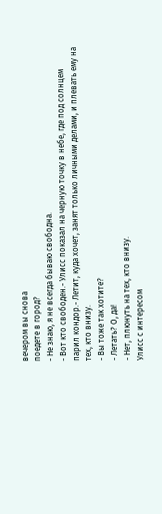вечером вы снова
поедете в город?
- Не знаю, я не всегда бываю свободна.
- Вот кто свободен.- Улисс показал на черную точку в небе, где под солнцем
парил кондор.- Летит, куда хочет, занят только личными делами, и плевать ему на
тех, кто внизу.
- Вы тоже так хотите?
- Летать? О, да!
- Нет, плюнуть на тех, кто внизу.
Улисс с интересом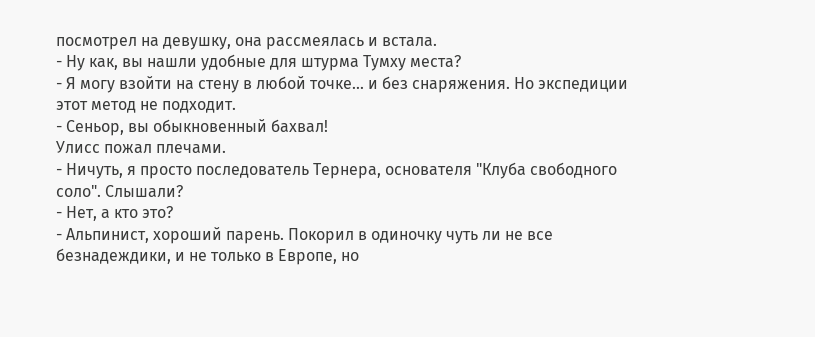посмотрел на девушку, она рассмеялась и встала.
- Ну как, вы нашли удобные для штурма Тумху места?
- Я могу взойти на стену в любой точке... и без снаряжения. Но экспедиции
этот метод не подходит.
- Сеньор, вы обыкновенный бахвал!
Улисс пожал плечами.
- Ничуть, я просто последователь Тернера, основателя "Клуба свободного
соло". Слышали?
- Нет, а кто это?
- Альпинист, хороший парень. Покорил в одиночку чуть ли не все
безнадеждики, и не только в Европе, но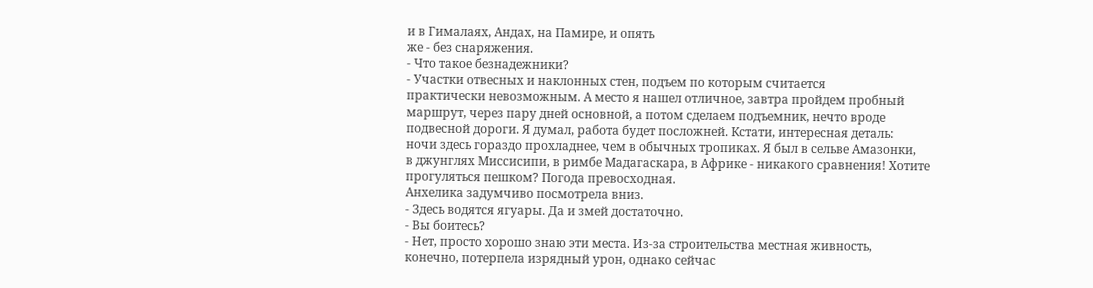и в Гималаях, Андах, на Памире, и опять
же - без снаряжения.
- Что такое безнадежники?
- Участки отвесных и наклонных стен, подъем по которым считается
практически невозможным. А место я нашел отличное, завтра пройдем пробный
маршрут, через пару дней основной, а потом сделаем подъемник, нечто вроде
подвесной дороги. Я думал, работа будет посложней. Кстати, интересная деталь:
ночи здесь гораздо прохладнее, чем в обычных тропиках. Я был в сельве Амазонки,
в джунглях Миссисипи, в римбе Мадагаскара, в Африке - никакого сравнения! Хотите
прогуляться пешком? Погода превосходная.
Анхелика задумчиво посмотрела вниз.
- Здесь водятся ягуары. Да и змей достаточно.
- Вы боитесь?
- Нет, просто хорошо знаю эти места. Из-за строительства местная живность,
конечно, потерпела изрядный урон, однако сейчас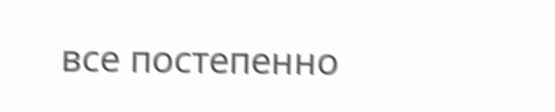все постепенно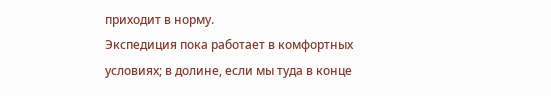приходит в норму.
Экспедиция пока работает в комфортных условиях; в долине, если мы туда в конце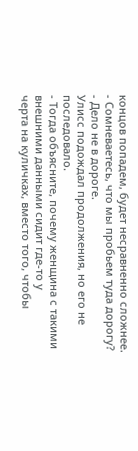концов попадем, будет несравненно сложнее.
- Сомневаетесь, что мы пробьем туда дорогу?
- Дело не в дороге.
Улисс подождал продолжения, но его не последовало.
- Тогда объясните, почему женщина с такими внешними данными сидит где-то у
черта на куличках, вместо того, чтобы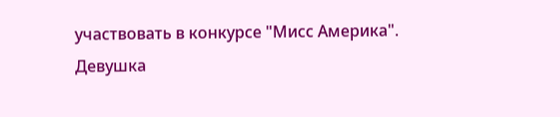участвовать в конкурсе "Мисс Америка".
Девушка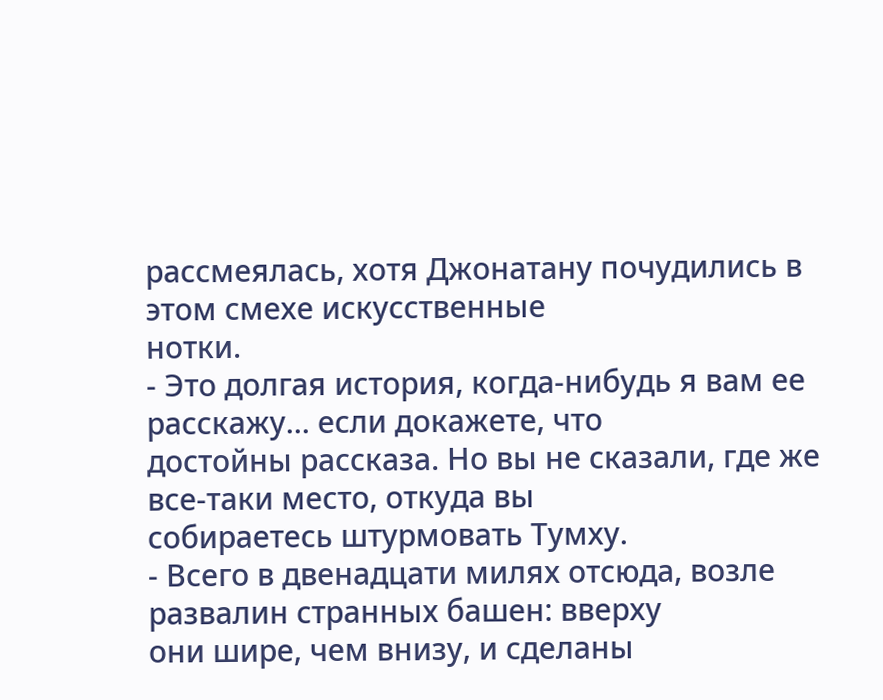рассмеялась, хотя Джонатану почудились в этом смехе искусственные
нотки.
- Это долгая история, когда-нибудь я вам ее расскажу... если докажете, что
достойны рассказа. Но вы не сказали, где же все-таки место, откуда вы
собираетесь штурмовать Тумху.
- Всего в двенадцати милях отсюда, возле развалин странных башен: вверху
они шире, чем внизу, и сделаны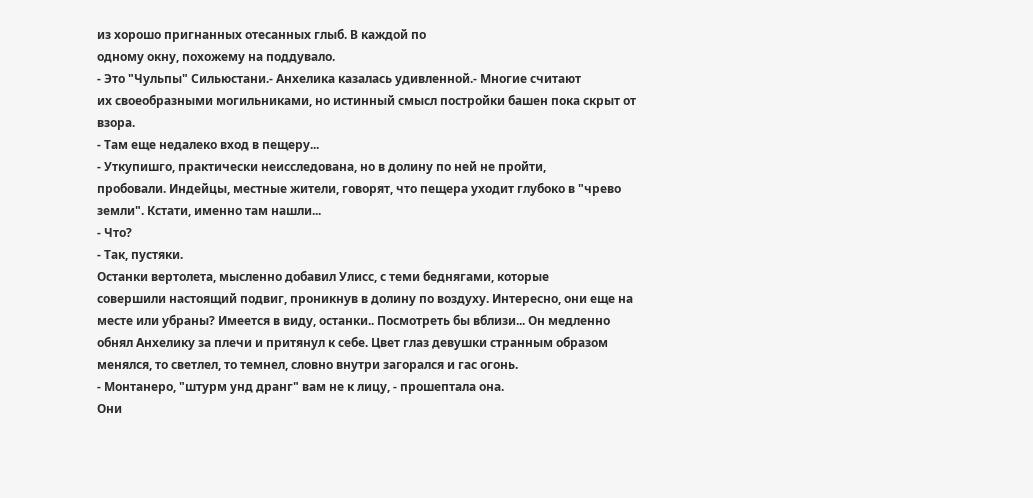из хорошо пригнанных отесанных глыб. В каждой по
одному окну, похожему на поддувало.
- Это "Чульпы" Сильюстани.- Анхелика казалась удивленной.- Многие считают
их своеобразными могильниками, но истинный смысл постройки башен пока скрыт от
взора.
- Там еще недалеко вход в пещеру...
- Уткупишго, практически неисследована, но в долину по ней не пройти,
пробовали. Индейцы, местные жители, говорят, что пещера уходит глубоко в "чрево
земли". Кстати, именно там нашли...
- Что?
- Так, пустяки.
Останки вертолета, мысленно добавил Улисс, с теми беднягами, которые
совершили настоящий подвиг, проникнув в долину по воздуху. Интересно, они еще на
месте или убраны? Имеется в виду, останки.. Посмотреть бы вблизи... Он медленно
обнял Анхелику за плечи и притянул к себе. Цвет глаз девушки странным образом
менялся, то светлел, то темнел, словно внутри загорался и гас огонь.
- Монтанеро, "штурм унд дранг" вам не к лицу, - прошептала она.
Они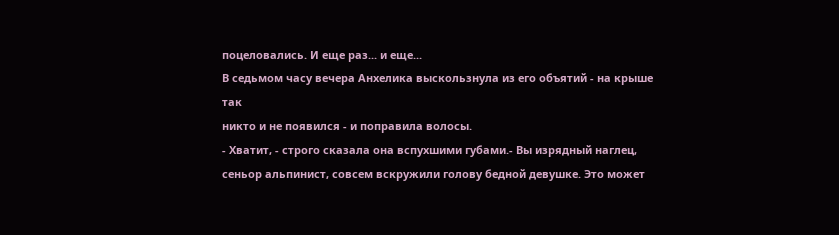поцеловались. И еще раз... и еще...
В седьмом часу вечера Анхелика выскользнула из его объятий - на крыше так
никто и не появился - и поправила волосы.
- Хватит, - строго сказала она вспухшими губами.- Вы изрядный наглец,
сеньор альпинист, совсем вскружили голову бедной девушке. Это может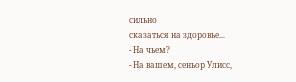сильно
сказаться на здоровье...
- На чьем?
- На вашем, сеньор Улисс,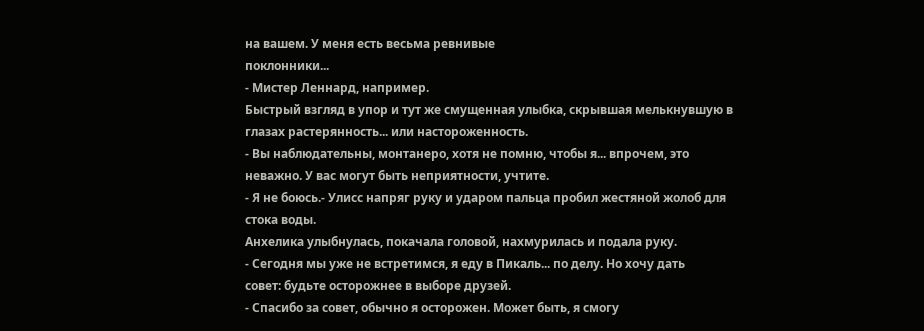на вашем. У меня есть весьма ревнивые
поклонники...
- Мистер Леннард, например.
Быстрый взгляд в упор и тут же смущенная улыбка, скрывшая мелькнувшую в
глазах растерянность... или настороженность.
- Вы наблюдательны, монтанеро, хотя не помню, чтобы я... впрочем, это
неважно. У вас могут быть неприятности, учтите.
- Я не боюсь.- Улисс напряг руку и ударом пальца пробил жестяной жолоб для
стока воды.
Анхелика улыбнулась, покачала головой, нахмурилась и подала руку.
- Сегодня мы уже не встретимся, я еду в Пикаль... по делу. Но хочу дать
совет: будьте осторожнее в выборе друзей.
- Спасибо за совет, обычно я осторожен. Может быть, я смогу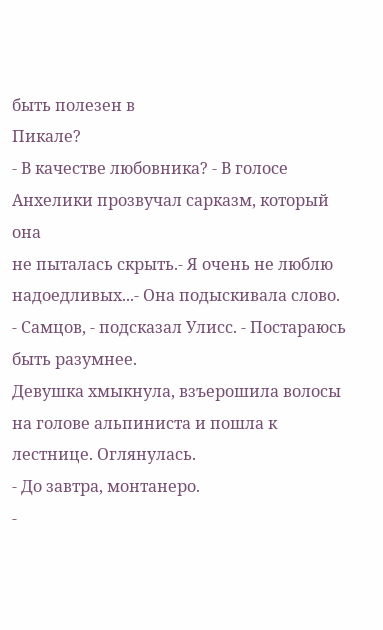быть полезен в
Пикале?
- В качестве любовника? - В голосе Анхелики прозвучал сарказм, который она
не пыталась скрыть.- Я очень не люблю надоедливых...- Она подыскивала слово.
- Самцов, - подсказал Улисс. - Постараюсь быть разумнее.
Девушка хмыкнула, взъерошила волосы на голове альпиниста и пошла к
лестнице. Оглянулась.
- До завтра, монтанеро.
-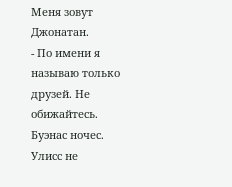Меня зовут Джонатан.
- По имени я называю только друзей. Не обижайтесь. Буэнас ночес.
Улисс не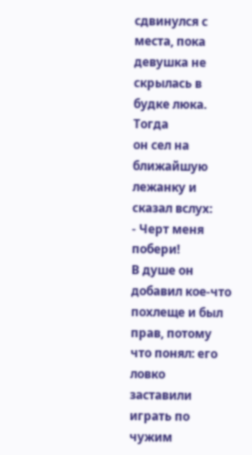сдвинулся с места, пока девушка не скрылась в будке люка. Тогда
он сел на ближайшую лежанку и сказал вслух:
- Черт меня побери!
В душе он добавил кое-что похлеще и был прав, потому что понял: его ловко
заставили играть по чужим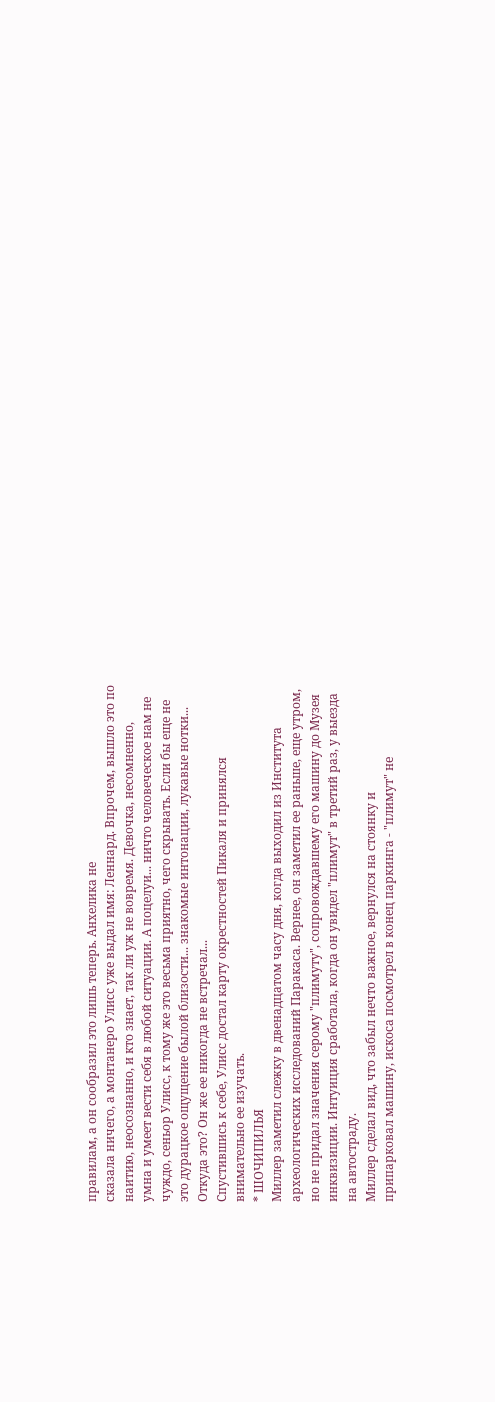правилам, а он сообразил это лишь теперь. Анхелика не
сказала ничего, а монтанеро Улисс уже выдал имя: Леннард. Впрочем, вышло это по
наитию, неосознанно, и кто знает, так ли уж не вовремя. Девочка, несомненно,
умна и умеет вести себя в любой ситуации. А поцелуи... ничто человеческое нам не
чуждо, сеньор Улисс, к тому же это весьма приятно, чего скрывать. Если бы еще не
это дурацкое ощущение былой близости... знакомые интонации, лукавые нотки...
Откуда это? Он же ее никогда не встречал...
Спустившись к себе, Улисс достал карту окрестностей Пикаля и принялся
внимательно ее изучать.
* ШОЧИПИЛЬЯ
Миллер заметил слежку в двенадцатом часу дня, когда выходил из Института
археологических исследований Паракаса. Вернее, он заметил ее раньше, еще утром,
но не придал значения серому "плимуту", сопровождавшему его машину до Музея
инквизиции. Интуиция сработала, когда он увидел "плимут" в третий раз, у выезда
на автостраду.
Миллер сделал вид, что забыл нечто важное, вернулся на стоянку и
припарковал машину, искоса посмотрел в конец паркинга - "плимут" не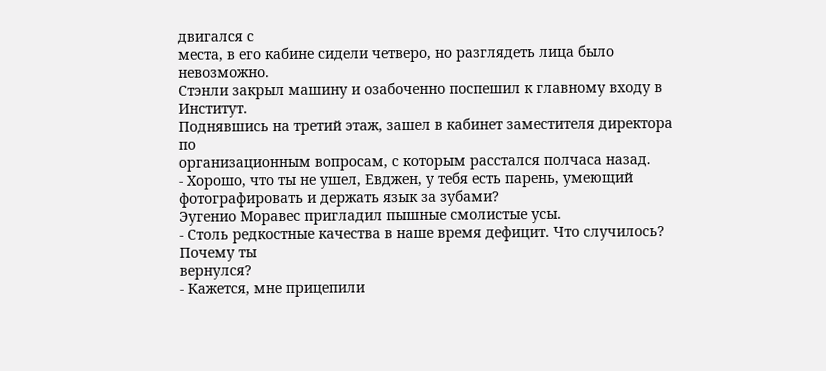двигался с
места, в его кабине сидели четверо, но разглядеть лица было невозможно.
Стэнли закрыл машину и озабоченно поспешил к главному входу в Институт.
Поднявшись на третий этаж, зашел в кабинет заместителя директора по
организационным вопросам, с которым расстался полчаса назад.
- Хорошо, что ты не ушел, Евджен, у тебя есть парень, умеющий
фотографировать и держать язык за зубами?
Эугенио Моравес пригладил пышные смолистые усы.
- Столь редкостные качества в наше время дефицит. Что случилось? Почему ты
вернулся?
- Кажется, мне прицепили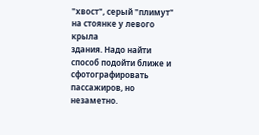"хвост", серый "плимут" на стоянке у левого крыла
здания. Надо найти способ подойти ближе и сфотографировать пассажиров, но
незаметно.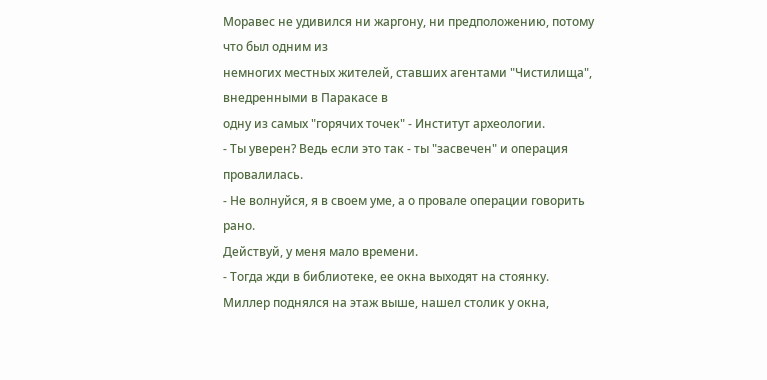Моравес не удивился ни жаргону, ни предположению, потому что был одним из
немногих местных жителей, ставших агентами "Чистилища", внедренными в Паракасе в
одну из самых "горячих точек" - Институт археологии.
- Ты уверен? Ведь если это так - ты "засвечен" и операция провалилась.
- Не волнуйся, я в своем уме, а о провале операции говорить рано.
Действуй, у меня мало времени.
- Тогда жди в библиотеке, ее окна выходят на стоянку.
Миллер поднялся на этаж выше, нашел столик у окна,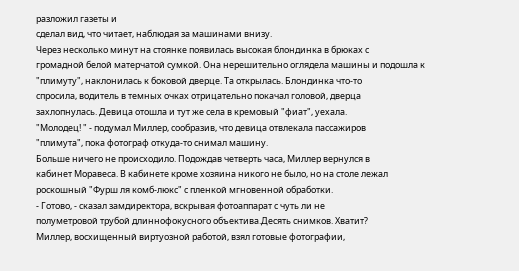разложил газеты и
сделал вид, что читает, наблюдая за машинами внизу.
Через несколько минут на стоянке появилась высокая блондинка в брюках с
громадной белой матерчатой сумкой. Она нерешительно оглядела машины и подошла к
"плимуту", наклонилась к боковой дверце. Та открылась. Блондинка что-то
спросила, водитель в темных очках отрицательно покачал головой, дверца
захлопнулась. Девица отошла и тут же села в кремовый "фиат", уехала.
"Молодец! " - подумал Миллер, сообразив, что девица отвлекала пассажиров
"плимута", пока фотограф откуда-то снимал машину.
Больше ничего не происходило. Подождав четверть часа, Миллер вернулся в
кабинет Моравеса. В кабинете кроме хозяина никого не было, но на столе лежал
роскошный "Фурш ля комб-люкс" с пленкой мгновенной обработки.
- Готово, - сказал замдиректора, вскрывая фотоаппарат с чуть ли не
полуметровой трубой длиннофокусного объектива.Десять снимков. Хватит?
Миллер, восхищенный виртуозной работой, взял готовые фотографии,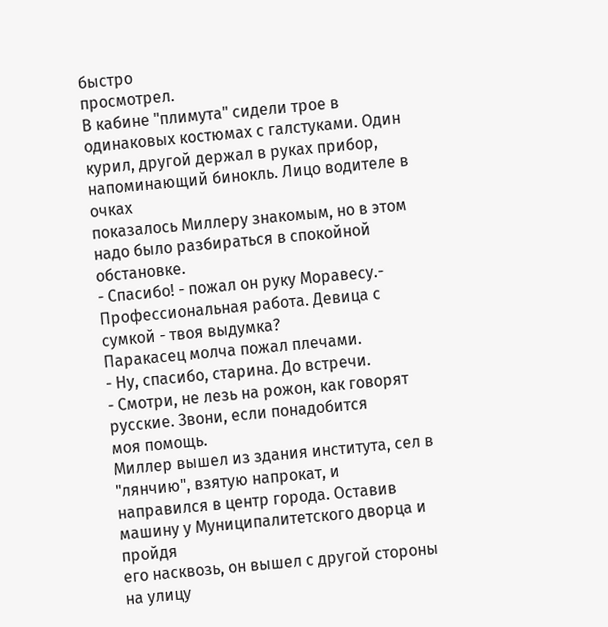быстро
просмотрел.
В кабине "плимута" сидели трое в одинаковых костюмах с галстуками. Один
курил, другой держал в руках прибор, напоминающий бинокль. Лицо водителе в очках
показалось Миллеру знакомым, но в этом надо было разбираться в спокойной
обстановке.
- Спасибо! - пожал он руку Моравесу.- Профессиональная работа. Девица с
сумкой - твоя выдумка?
Паракасец молча пожал плечами.
- Ну, спасибо, старина. До встречи.
- Смотри, не лезь на рожон, как говорят русские. Звони, если понадобится
моя помощь.
Миллер вышел из здания института, сел в "лянчию", взятую напрокат, и
направился в центр города. Оставив машину у Муниципалитетского дворца и пройдя
его насквозь, он вышел с другой стороны на улицу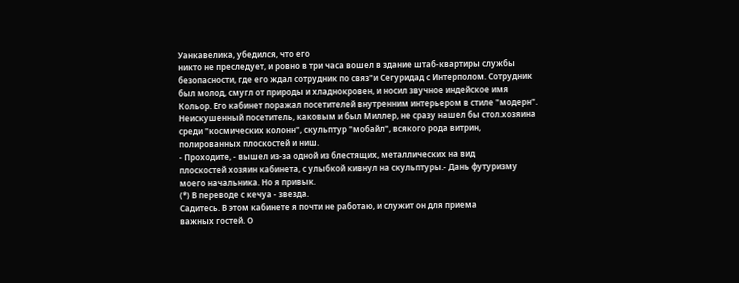Уанкавелика, убедился, что его
никто не преследует, и ровно в три часа вошел в здание штаб-квартиры службы
безопасности, где его ждал сотрудник по связ"и Сегуридад с Интерполом. Сотрудник
был молод, смугл от природы и хладнокровен, и носил звучное индейское имя
Кольор. Его кабинет поражал посетителей внутренним интерьером в стиле "модерн".
Неискушенный посетитель, каковым и был Миллер, не сразу нашел бы стол.хозяина
среди "космических колонн", скульптур "мобайл", всякого рода витрин,
полированных плоскостей и ниш.
- Проходите, - вышел из-за одной из блестящих, металлических на вид
плоскостей хозяин кабинета, с улыбкой кивнул на скульптуры.- Дань футуризму
моего начальника. Но я привык.
(*) В переводе с кечуа - звезда.
Садитесь. В этом кабинете я почти не работаю, и служит он для приема
важных гостей. О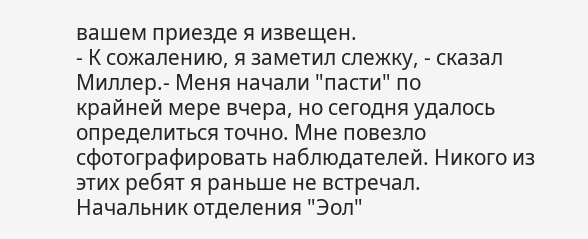вашем приезде я извещен.
- К сожалению, я заметил слежку, - сказал Миллер.- Меня начали "пасти" по
крайней мере вчера, но сегодня удалось определиться точно. Мне повезло
сфотографировать наблюдателей. Никого из этих ребят я раньше не встречал.
Начальник отделения "Эол"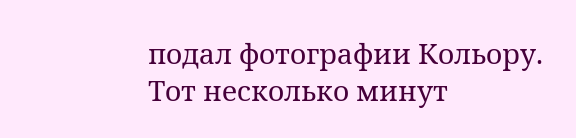подал фотографии Кольору. Тот несколько минут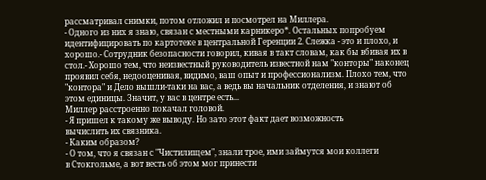рассматривал снимки, потом отложил и посмотрел на Миллера.
- Одного из них я знаю, связан с местными карникеро*. Остальных попробуем
идентифицировать по картотеке в центральной Геренции 2. Слежка - это и плохо, и
хорошо.- Сотрудник безопасности говорил, кивая в такт словам, как бы вбивая их в
стол.- Хорошо тем, что неизвестный руководитель известной нам "конторы" наконец
проявил себя, недооценивая, видимо, ваш опыт и профессионализм. Плохо тем, что
"контора" и Дело вышли-таки на вас, а ведь вы начальник отделения, и знают об
этом единицы. Значит, у вас в центре есть...
Миллер расстроенно покачал головой.
- Я пришел к такому же выводу. Но зато этот факт дает возможность
вычислить их связника.
- Каким образом?
- О том, что я связан с "Чистилищем", знали трое, ими займутся мои коллеги
в Стокгольме, а вот весть об этом мог принести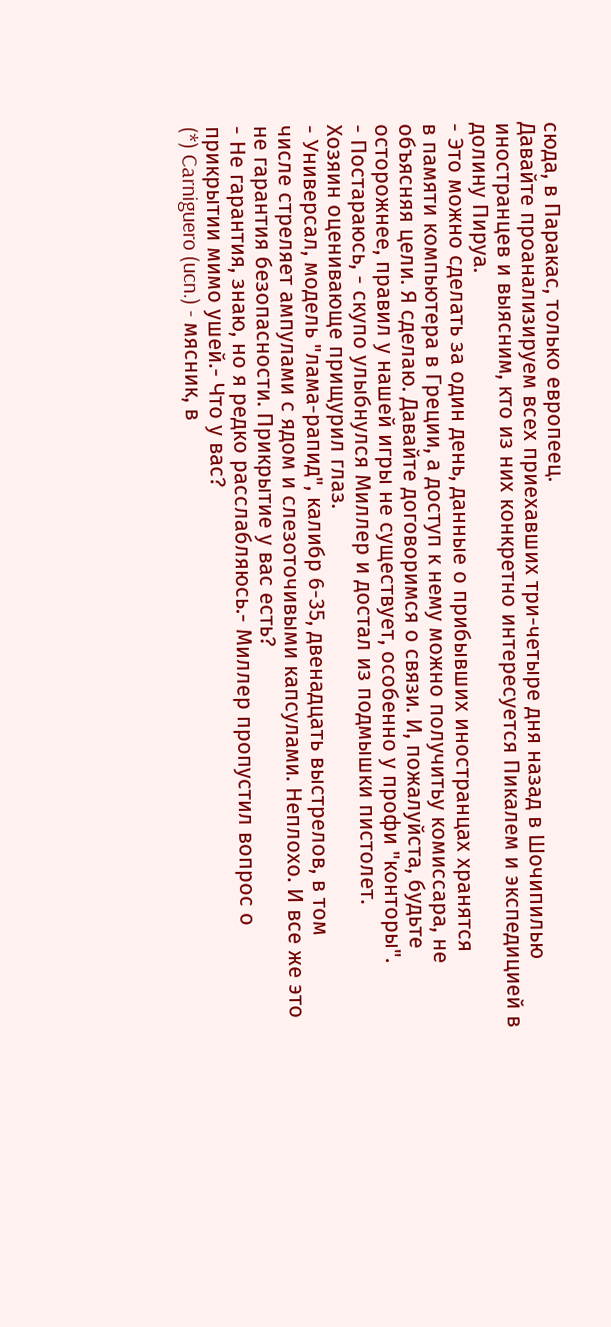сюда, в Паракас, только европеец.
Давайте проанализируем всех приехавших три-четыре дня назад в Шочипилью
иностранцев и выясним, кто из них конкретно интересуется Пикалем и экспедицией в
долину Пируа.
- Это можно сделать за один день, данные о прибывших иностранцах хранятся
в памяти компьютера в Греции, а доступ к нему можно получитьу комиссара, не
объясняя цели. Я сделаю. Давайте договоримся о связи. И, пожалуйста, будьте
осторожнее, правил у нашей игры не существует, особенно у профи "конторы".
- Постараюсь, - скупо улыбнулся Миллер и достал из подмышки пистолет.
Хозяин оценивающе прищурил глаз.
- Универсал, модель "лама-рапид", калибр 6-35, двенадцать выстрелов, в том
числе стреляет ампулами с ядом и слезоточивыми капсулами. Неплохо. И все же это
не гарантия безопасности. Прикрытие у вас есть?
- Не гарантия, знаю, но я редко расслабляюсь.- Миллер пропустил вопрос о
прикрытии мимо ушей.- Что у вас?
(*) Carniguero (ucn.) - мясник, в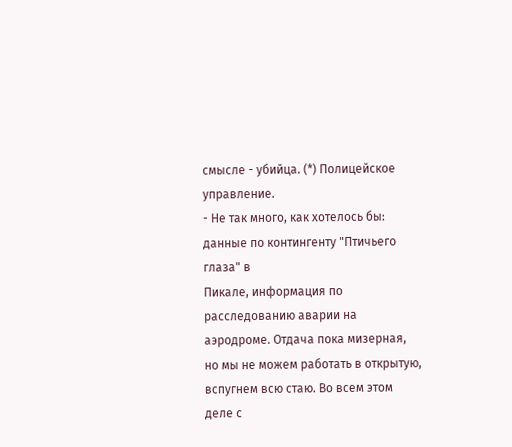смысле - убийца. (*) Полицейское
управление.
- Не так много, как хотелось бы: данные по контингенту "Птичьего глаза" в
Пикале, информация по расследованию аварии на аэродроме. Отдача пока мизерная,
но мы не можем работать в открытую, вспугнем всю стаю. Во всем этом деле с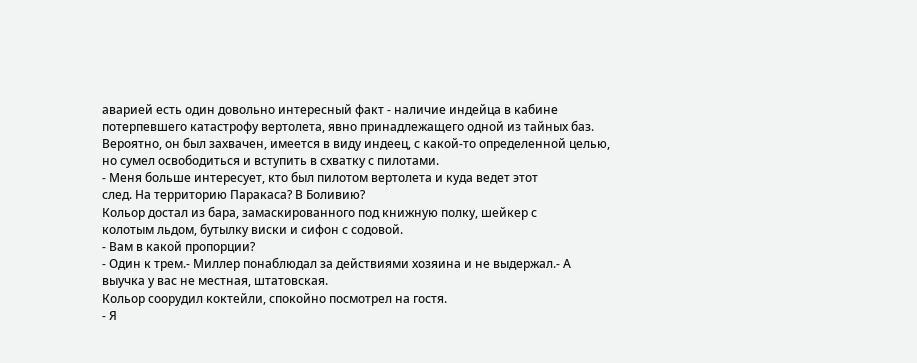аварией есть один довольно интересный факт - наличие индейца в кабине
потерпевшего катастрофу вертолета, явно принадлежащего одной из тайных баз.
Вероятно, он был захвачен, имеется в виду индеец, с какой-то определенной целью,
но сумел освободиться и вступить в схватку с пилотами.
- Меня больше интересует, кто был пилотом вертолета и куда ведет этот
след. На территорию Паракаса? В Боливию?
Кольор достал из бара, замаскированного под книжную полку, шейкер с
колотым льдом, бутылку виски и сифон с содовой.
- Вам в какой пропорции?
- Один к трем.- Миллер понаблюдал за действиями хозяина и не выдержал.- А
выучка у вас не местная, штатовская.
Кольор соорудил коктейли, спокойно посмотрел на гостя.
- Я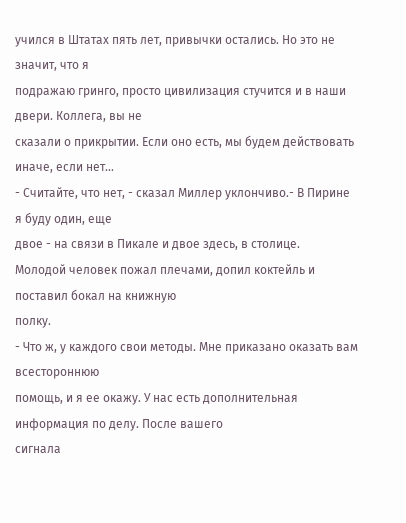учился в Штатах пять лет, привычки остались. Но это не значит, что я
подражаю гринго, просто цивилизация стучится и в наши двери. Коллега, вы не
сказали о прикрытии. Если оно есть, мы будем действовать иначе, если нет...
- Считайте, что нет, - сказал Миллер уклончиво.- В Пирине я буду один, еще
двое - на связи в Пикале и двое здесь, в столице.
Молодой человек пожал плечами, допил коктейль и поставил бокал на книжную
полку.
- Что ж, у каждого свои методы. Мне приказано оказать вам всестороннюю
помощь, и я ее окажу. У нас есть дополнительная информация по делу. После вашего
сигнала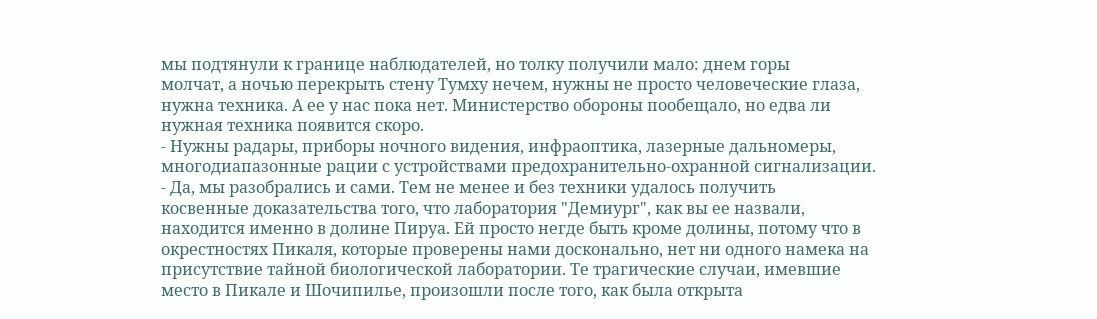мы подтянули к границе наблюдателей, но толку получили мало: днем горы
молчат, а ночью перекрыть стену Тумху нечем, нужны не просто человеческие глаза,
нужна техника. А ее у нас пока нет. Министерство обороны пообещало, но едва ли
нужная техника появится скоро.
- Нужны радары, приборы ночного видения, инфраоптика, лазерные дальномеры,
многодиапазонные рации с устройствами предохранительно-охранной сигнализации.
- Да, мы разобрались и сами. Тем не менее и без техники удалось получить
косвенные доказательства того, что лаборатория "Демиург", как вы ее назвали,
находится именно в долине Пируа. Ей просто негде быть кроме долины, потому что в
окрестностях Пикаля, которые проверены нами досконально, нет ни одного намека на
присутствие тайной биологической лаборатории. Те трагические случаи, имевшие
место в Пикале и Шочипилье, произошли после того, как была открыта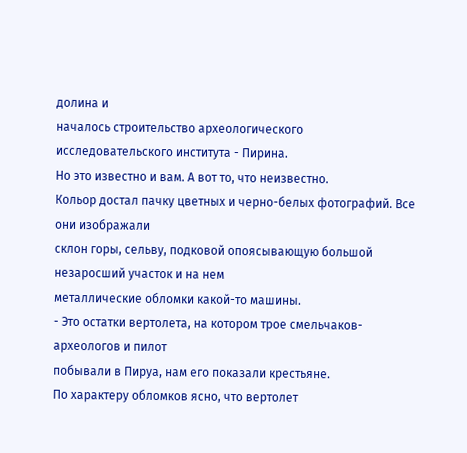долина и
началось строительство археологического исследовательского института - Пирина.
Но это известно и вам. А вот то, что неизвестно.
Кольор достал пачку цветных и черно-белых фотографий. Все они изображали
склон горы, сельву, подковой опоясывающую большой незаросший участок и на нем
металлические обломки какой-то машины.
- Это остатки вертолета, на котором трое смельчаков-археологов и пилот
побывали в Пируа, нам его показали крестьяне.
По характеру обломков ясно, что вертолет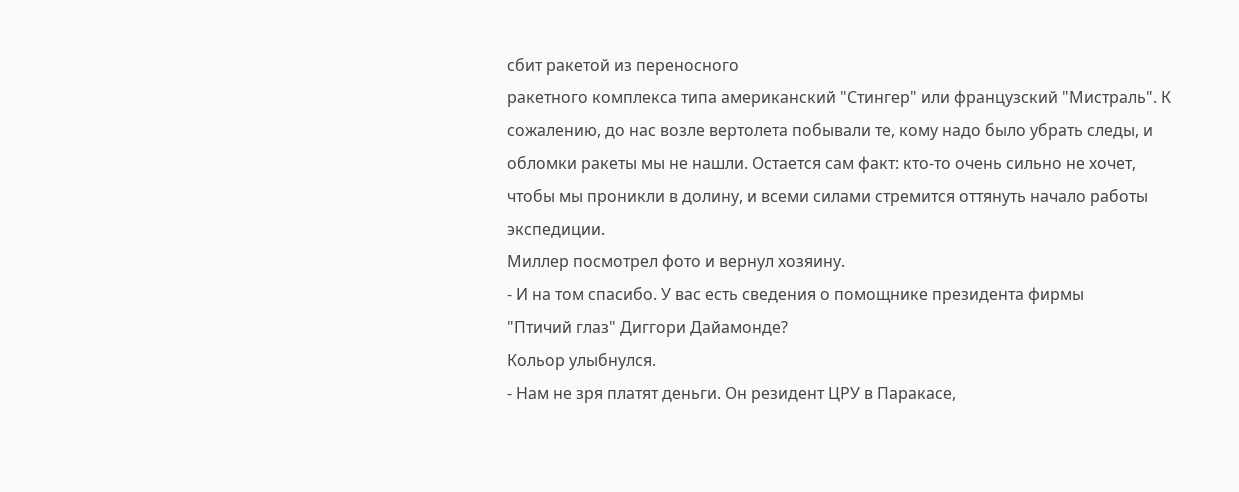сбит ракетой из переносного
ракетного комплекса типа американский "Стингер" или французский "Мистраль". К
сожалению, до нас возле вертолета побывали те, кому надо было убрать следы, и
обломки ракеты мы не нашли. Остается сам факт: кто-то очень сильно не хочет,
чтобы мы проникли в долину, и всеми силами стремится оттянуть начало работы
экспедиции.
Миллер посмотрел фото и вернул хозяину.
- И на том спасибо. У вас есть сведения о помощнике президента фирмы
"Птичий глаз" Диггори Дайамонде?
Кольор улыбнулся.
- Нам не зря платят деньги. Он резидент ЦРУ в Паракасе,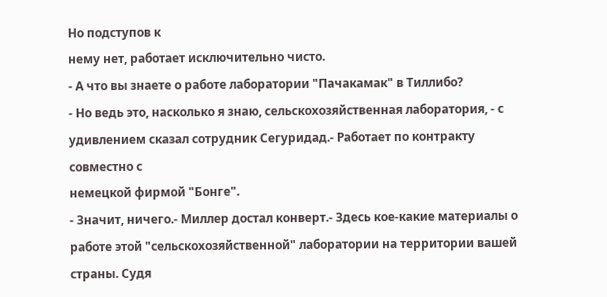Но подступов к
нему нет, работает исключительно чисто.
- А что вы знаете о работе лаборатории "Пачакамак" в Тиллибо?
- Но ведь это, насколько я знаю, сельскохозяйственная лаборатория, - с
удивлением сказал сотрудник Сегуридад.- Работает по контракту совместно с
немецкой фирмой "Бонге".
- Значит, ничего.- Миллер достал конверт.- Здесь кое-какие материалы о
работе этой "сельскохозяйственной" лаборатории на территории вашей страны. Судя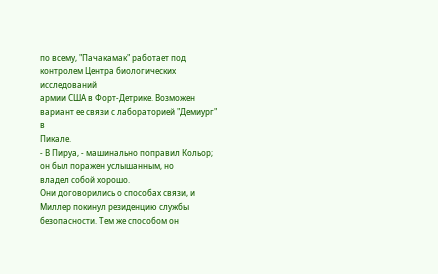по всему, "Пачакамак" работает под контролем Центра биологических исследований
армии США в Форт-Детрике. Возможен вариант ее связи с лабораторией "Демиург" в
Пикале.
- В Пируа, - машинально поправил Кольор; он был поражен услышанным, но
владел собой хорошо.
Они договорились о способах связи, и Миллер покинул резиденцию службы
безопасности. Тем же способом он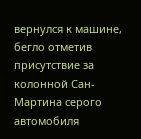вернулся к машине, бегло отметив присутствие за
колонной Сан-Мартина серого автомобиля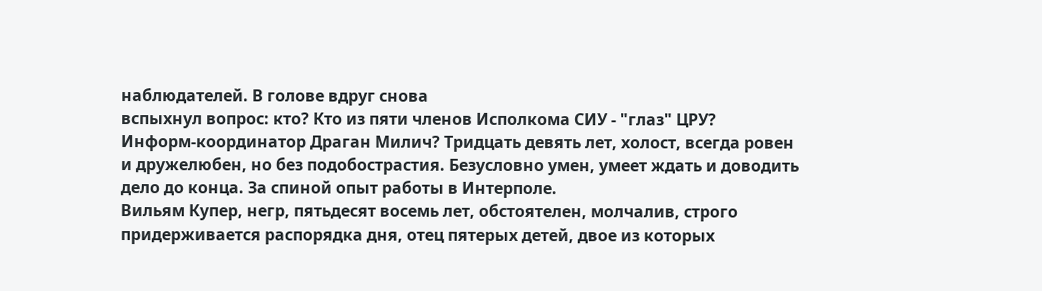наблюдателей. В голове вдруг снова
вспыхнул вопрос: кто? Кто из пяти членов Исполкома СИУ - "глаз" ЦРУ?
Информ-координатор Драган Милич? Тридцать девять лет, холост, всегда ровен
и дружелюбен, но без подобострастия. Безусловно умен, умеет ждать и доводить
дело до конца. За спиной опыт работы в Интерполе.
Вильям Купер, негр, пятьдесят восемь лет, обстоятелен, молчалив, строго
придерживается распорядка дня, отец пятерых детей, двое из которых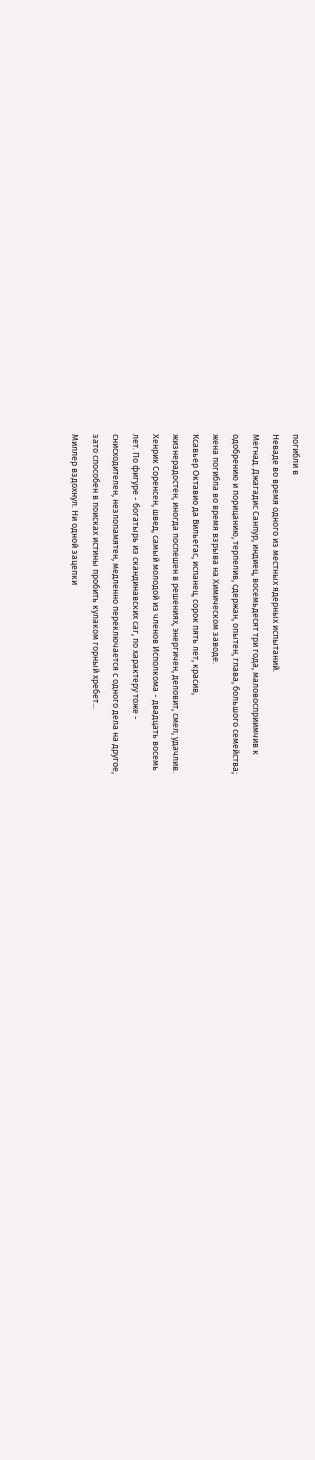погибли в
Неваде во время одного из местных ядерных испытаний.
Мегнад. Джагадис Санпур, индиец, восемьдесят три года, маловосприимчив к
одобрению и порицанию, терпелив, сдержан, опытен, глава, большого семейства;
жена погибла во время взрыва на Химическом заводе.
Ксавьер Октавио да Вильегас, испанец, сорок пять лет, красив,
жизнерадостен, иногда поспешен в решениях, энергичен, деловит, смел, удачлив.
Хенрик Соренсен, швед, самый молодой из членов Исполкома - двадцать восемь
лет. По фигуре - богатырь из скандинавских саг, по характеру тоже -
снисходителен, незлопамятен, медленно переключается с одного дела на другое,
зато способен в поисках истины пробить кулаком горный хребет...
Миллер вздохнул. Ни одной зацепки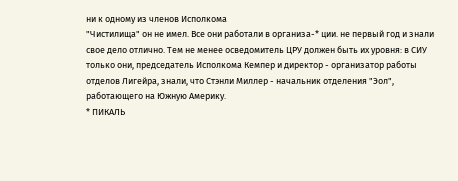ни к одному из членов Исполкома
"Чистилища" он не имел. Все они работали в организа-* ции. не первый год и знали
свое дело отлично. Тем не менее осведомитель ЦРУ должен быть их уровня: в СИУ
только они, председатель Исполкома Кемпер и директор - организатор работы
отделов Лигейра, знали, что Стэнли Миллер - начальник отделения "Эол",
работающего на Южную Америку.
* ПИКАЛЬ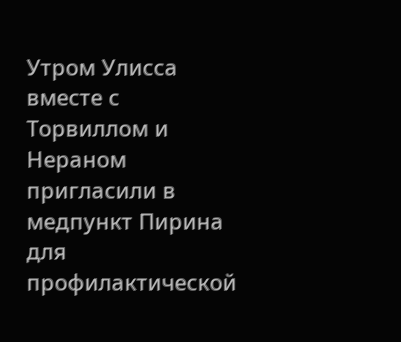Утром Улисса вместе с Торвиллом и Нераном пригласили в медпункт Пирина для
профилактической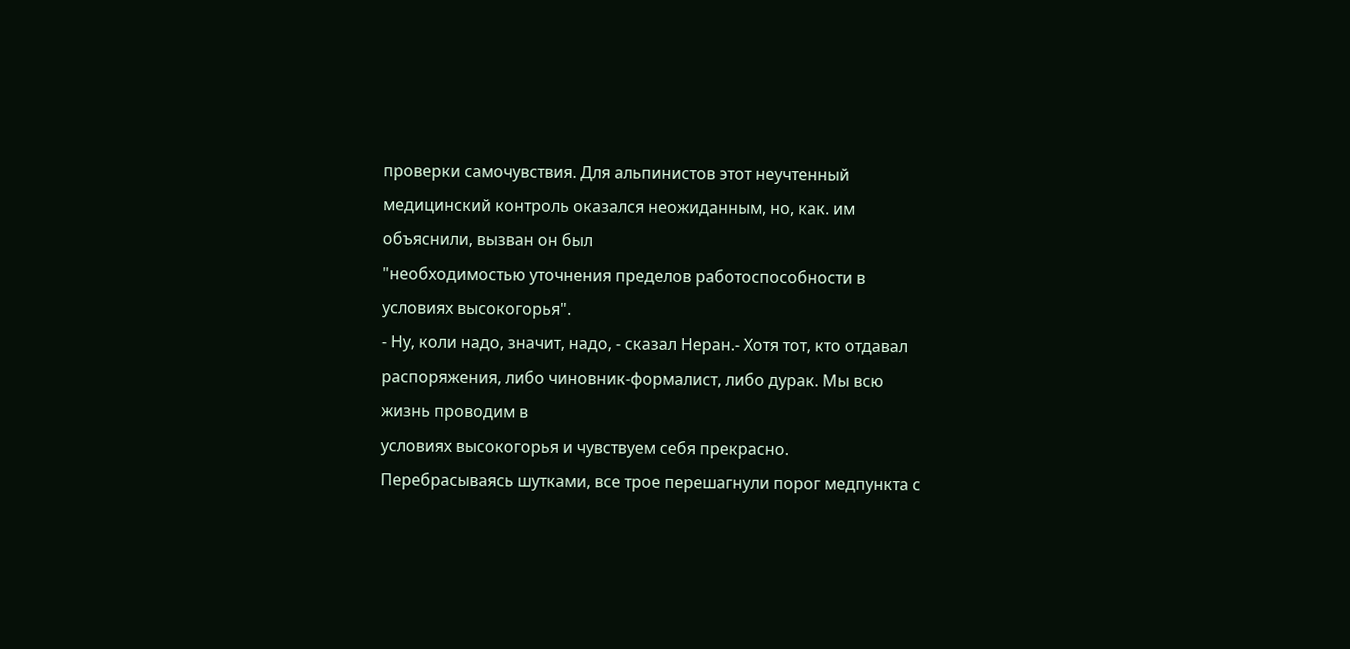проверки самочувствия. Для альпинистов этот неучтенный
медицинский контроль оказался неожиданным, но, как. им объяснили, вызван он был
"необходимостью уточнения пределов работоспособности в условиях высокогорья".
- Ну, коли надо, значит, надо, - сказал Неран.- Хотя тот, кто отдавал
распоряжения, либо чиновник-формалист, либо дурак. Мы всю жизнь проводим в
условиях высокогорья и чувствуем себя прекрасно.
Перебрасываясь шутками, все трое перешагнули порог медпункта с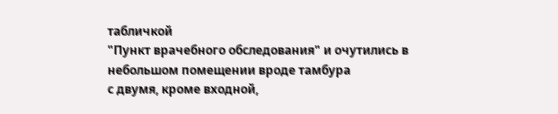табличкой
"Пункт врачебного обследования" и очутились в небольшом помещении вроде тамбура
с двумя, кроме входной,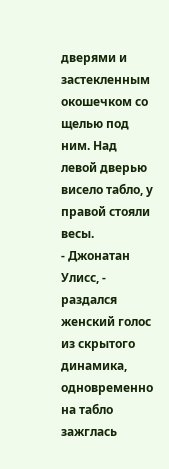дверями и застекленным окошечком со щелью под ним. Над
левой дверью висело табло, у правой стояли весы.
- Джонатан Улисс, - раздался женский голос из скрытого динамика,
одновременно на табло зажглась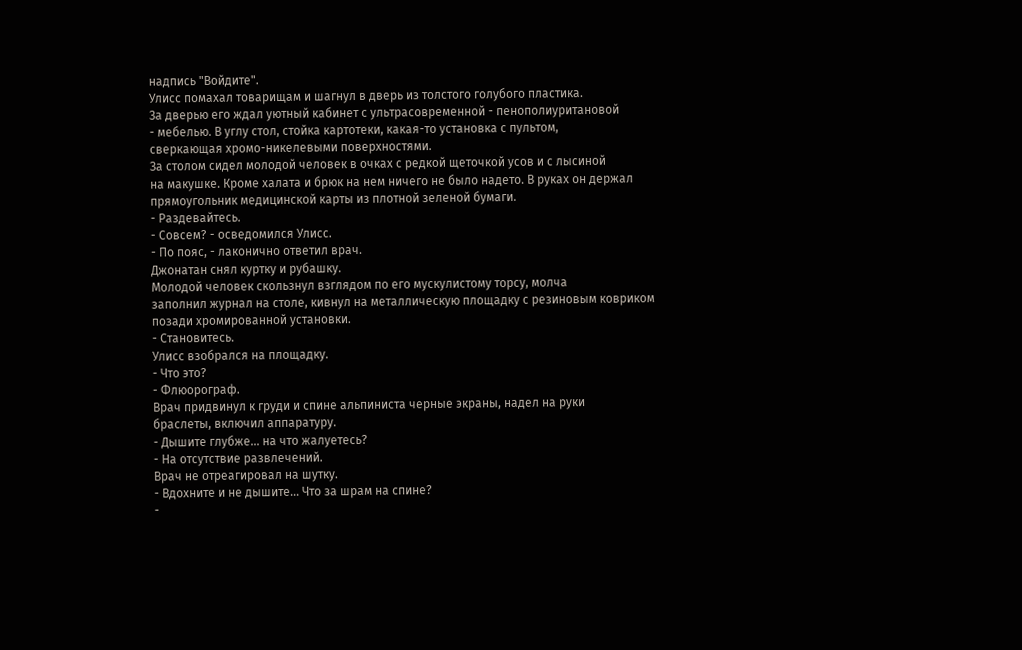надпись "Войдите".
Улисс помахал товарищам и шагнул в дверь из толстого голубого пластика.
За дверью его ждал уютный кабинет с ультрасовременной - пенополиуритановой
- мебелью. В углу стол, стойка картотеки, какая-то установка с пультом,
сверкающая хромо-никелевыми поверхностями.
За столом сидел молодой человек в очках с редкой щеточкой усов и с лысиной
на макушке. Кроме халата и брюк на нем ничего не было надето. В руках он держал
прямоугольник медицинской карты из плотной зеленой бумаги.
- Раздевайтесь.
- Совсем? - осведомился Улисс.
- По пояс, - лаконично ответил врач.
Джонатан снял куртку и рубашку.
Молодой человек скользнул взглядом по его мускулистому торсу, молча
заполнил журнал на столе, кивнул на металлическую площадку с резиновым ковриком
позади хромированной установки.
- Становитесь.
Улисс взобрался на площадку.
- Что это?
- Флюорограф.
Врач придвинул к груди и спине альпиниста черные экраны, надел на руки
браслеты, включил аппаратуру.
- Дышите глубже... на что жалуетесь?
- На отсутствие развлечений.
Врач не отреагировал на шутку.
- Вдохните и не дышите... Что за шрам на спине?
-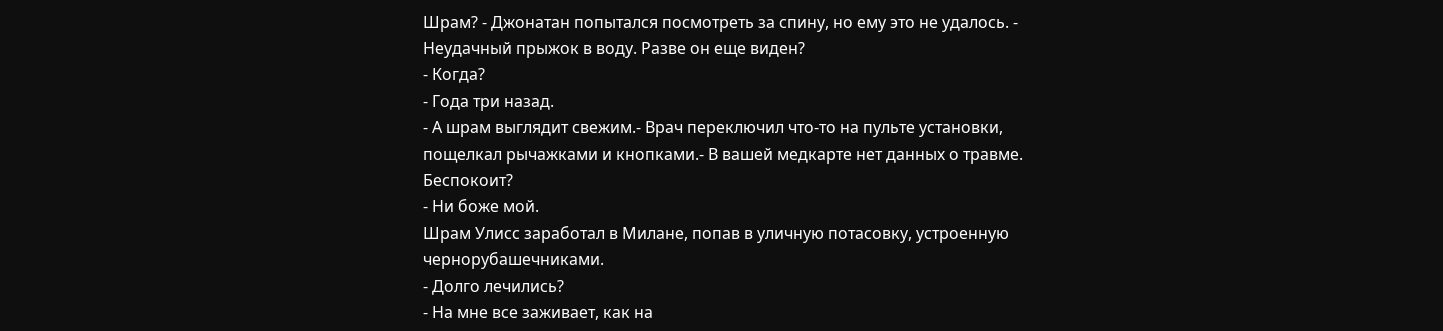Шрам? - Джонатан попытался посмотреть за спину, но ему это не удалось. -
Неудачный прыжок в воду. Разве он еще виден?
- Когда?
- Года три назад.
- А шрам выглядит свежим.- Врач переключил что-то на пульте установки,
пощелкал рычажками и кнопками.- В вашей медкарте нет данных о травме. Беспокоит?
- Ни боже мой.
Шрам Улисс заработал в Милане, попав в уличную потасовку, устроенную
чернорубашечниками.
- Долго лечились?
- На мне все заживает, как на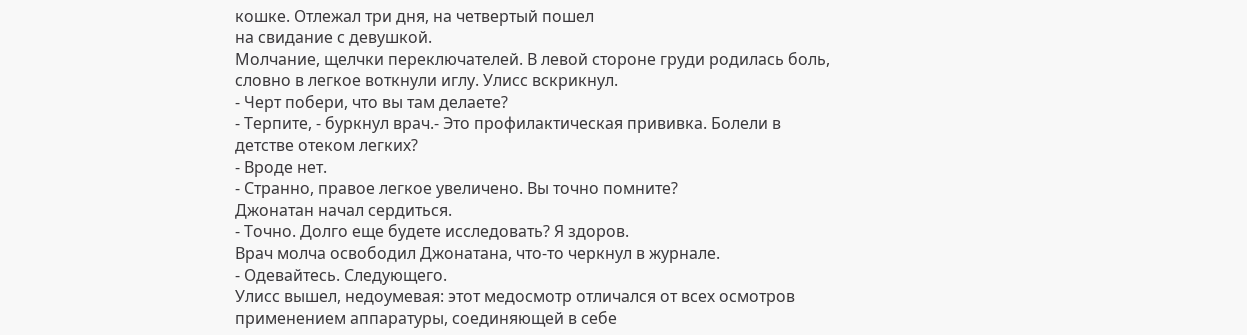кошке. Отлежал три дня, на четвертый пошел
на свидание с девушкой.
Молчание, щелчки переключателей. В левой стороне груди родилась боль,
словно в легкое воткнули иглу. Улисс вскрикнул.
- Черт побери, что вы там делаете?
- Терпите, - буркнул врач.- Это профилактическая прививка. Болели в
детстве отеком легких?
- Вроде нет.
- Странно, правое легкое увеличено. Вы точно помните?
Джонатан начал сердиться.
- Точно. Долго еще будете исследовать? Я здоров.
Врач молча освободил Джонатана, что-то черкнул в журнале.
- Одевайтесь. Следующего.
Улисс вышел, недоумевая: этот медосмотр отличался от всех осмотров
применением аппаратуры, соединяющей в себе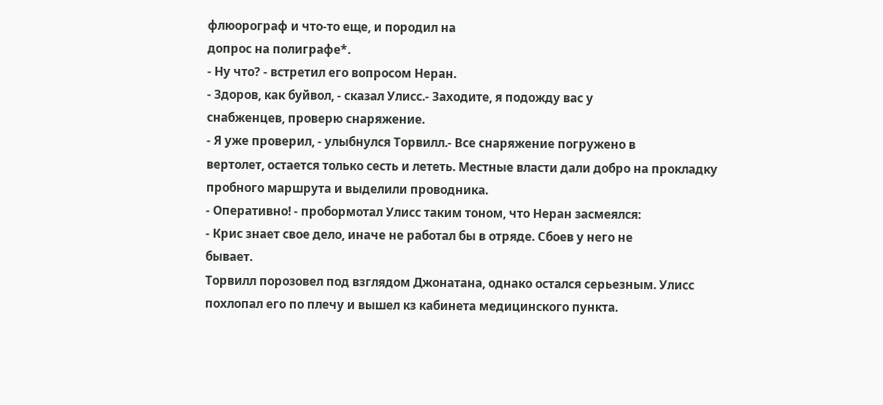флюорограф и что-то еще, и породил на
допрос на полиграфе*.
- Ну что? - встретил его вопросом Неран.
- Здоров, как буйвол, - сказал Улисс.- Заходите, я подожду вас у
снабженцев, проверю снаряжение.
- Я уже проверил, - улыбнулся Торвилл.- Все снаряжение погружено в
вертолет, остается только сесть и лететь. Местные власти дали добро на прокладку
пробного маршрута и выделили проводника.
- Оперативно! - пробормотал Улисс таким тоном, что Неран засмеялся:
- Крис знает свое дело, иначе не работал бы в отряде. Сбоев у него не
бывает.
Торвилл порозовел под взглядом Джонатана, однако остался серьезным. Улисс
похлопал его по плечу и вышел кз кабинета медицинского пункта.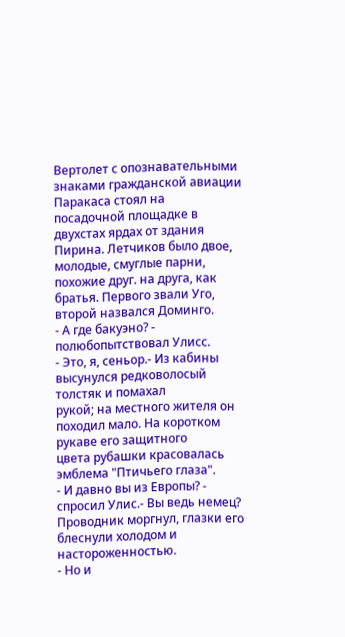Вертолет с опознавательными знаками гражданской авиации Паракаса стоял на
посадочной площадке в двухстах ярдах от здания Пирина. Летчиков было двое,
молодые, смуглые парни, похожие друг. на друга, как братья. Первого звали Уго,
второй назвался Доминго.
- А где бакуэно? - полюбопытствовал Улисс.
- Это, я, сеньор.- Из кабины высунулся редковолосый толстяк и помахал
рукой; на местного жителя он походил мало. На коротком рукаве его защитного
цвета рубашки красовалась эмблема "Птичьего глаза".
- И давно вы из Европы? - спросил Улис.- Вы ведь немец?
Проводник моргнул, глазки его блеснули холодом и настороженностью.
- Но и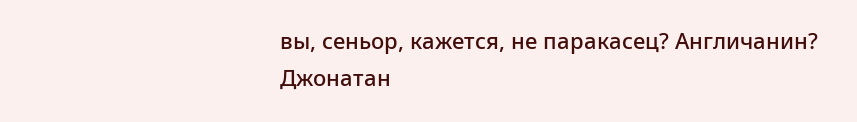вы, сеньор, кажется, не паракасец? Англичанин?
Джонатан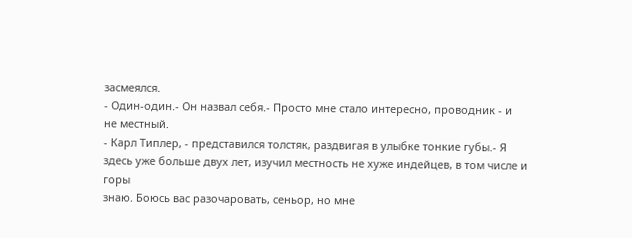засмеялся.
- Один-один.- Он назвал себя.- Просто мне стало интересно, проводник - и
не местный.
- Карл Типлер, - представился толстяк, раздвигая в улыбке тонкие губы.- Я
здесь уже больше двух лет, изучил местность не хуже индейцев, в том числе и горы
знаю. Боюсь вас разочаровать, сеньор, но мне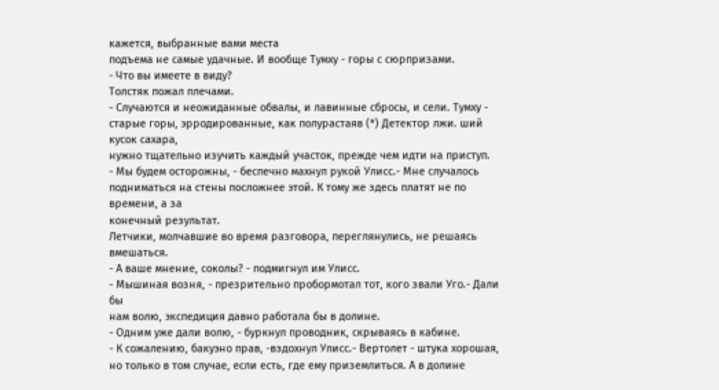кажется, выбранные вами места
подъема не самые удачные. И вообще Тумху - горы с сюрпризами.
- Что вы имеете в виду?
Толстяк пожал плечами.
- Случаются и неожиданные обвалы, и лавинные сбросы, и сели. Тумху -
старые горы, эрродированные, как полурастаяв (*) Детектор лжи. ший кусок сахара,
нужно тщательно изучить каждый участок, прежде чем идти на приступ.
- Мы будем осторожны, - беспечно махнул рукой Улисс.- Мне случалось
подниматься на стены посложнее этой. К тому же здесь платят не по времени, а за
конечный результат.
Летчики, молчавшие во время разговора, переглянулись, не решаясь
вмешаться.
- А ваше мнение, соколы? - подмигнул им Улисс.
- Мышиная возня, - презрительно пробормотал тот, кого звали Уго.- Дали бы
нам волю, экспедиция давно работала бы в долине.
- Одним уже дали волю, - буркнул проводник, скрываясь в кабине.
- К сожалению, бакуэно прав, -вздохнул Улисс.- Вертолет - штука хорошая,
но только в том случае, если есть, где ему приземлиться. А в долине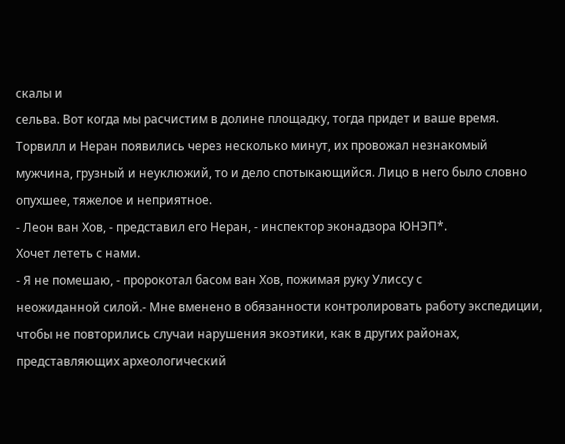скалы и
сельва. Вот когда мы расчистим в долине площадку, тогда придет и ваше время.
Торвилл и Неран появились через несколько минут, их провожал незнакомый
мужчина, грузный и неуклюжий, то и дело спотыкающийся. Лицо в него было словно
опухшее, тяжелое и неприятное.
- Леон ван Хов, - представил его Неран, - инспектор эконадзора ЮНЭП*.
Хочет лететь с нами.
- Я не помешаю, - пророкотал басом ван Хов, пожимая руку Улиссу с
неожиданной силой.- Мне вменено в обязанности контролировать работу экспедиции,
чтобы не повторились случаи нарушения экоэтики, как в других районах,
представляющих археологический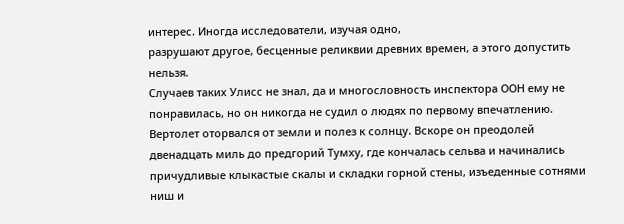интерес. Иногда исследователи, изучая одно,
разрушают другое, бесценные реликвии древних времен, а этого допустить нельзя.
Случаев таких Улисс не знал, да и многословность инспектора ООН ему не
понравилась, но он никогда не судил о людях по первому впечатлению.
Вертолет оторвался от земли и полез к солнцу. Вскоре он преодолей
двенадцать миль до предгорий Тумху, где кончалась сельва и начинались
причудливые клыкастые скалы и складки горной стены, изъеденные сотнями ниш и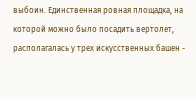выбоин. Единственная ровная площадка, на которой можно было посадить вертолет,
располагалась у трех искусственных башен -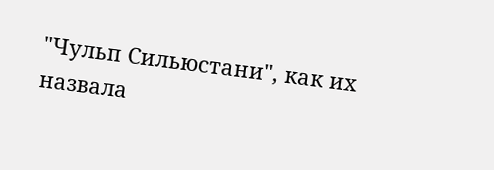"Чульп Сильюстани", как их назвала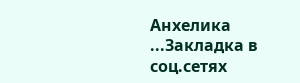Анхелика
...Закладка в соц.сетях